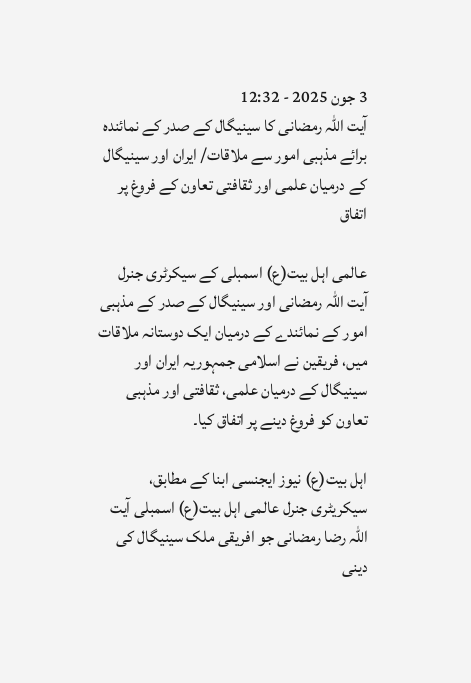3 جون 2025 - 12:32
آیت اللہ رمضانی کا سینیگال کے صدر کے نمائندہ برائے مذہبی امور سے ملاقات/ ایران اور سینیگال کے درمیان علمی اور ثقافتی تعاون کے فروغ پر اتفاق

عالمی اہل بیت(ع) اسمبلی کے سیکرٹری جنرل آیت اللہ رمضانی اور سینیگال کے صدر کے مذہبی امور کے نمائندے کے درمیان ایک دوستانہ ملاقات میں، فریقین نے اسلامی جمہوریہ ایران اور سینیگال کے درمیان علمی، ثقافتی اور مذہبی تعاون کو فروغ دینے پر اتفاق کیا۔

اہل بیت(ع) نیوز ایجنسی ابنا کے مطابق، سیکریٹری جنرل عالمی اہل بیت(ع) اسمبلی آیت اللہ رضا رمضانی جو افریقی ملک سینیگال کی دینی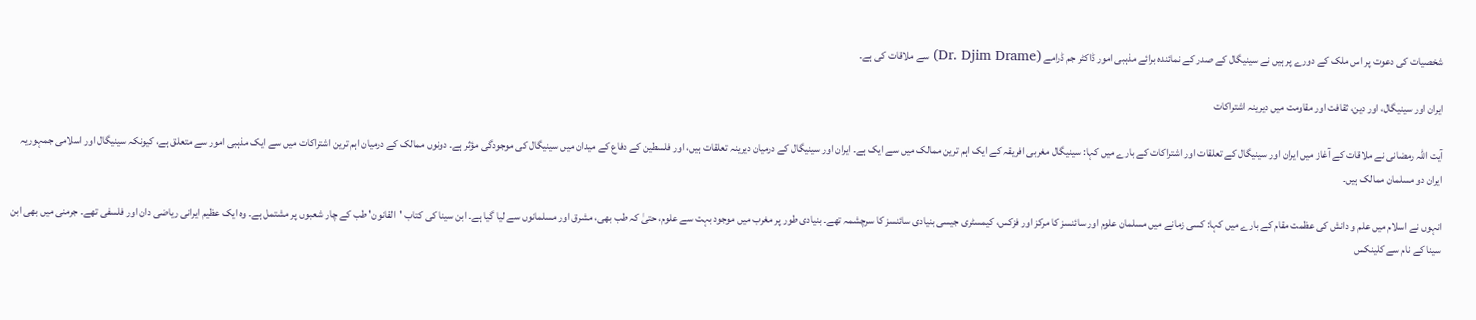شخصیات کی دعوت پر اس ملک کے دورے پر ہیں نے سینیگال کے صدر کے نمائندہ برائے مذہبی امور ڈاکٹر جم ڈرامے (Dr. Djim Drame) سے ملاقات کی ہے۔

ایران اور سینیگال، اور دین، ثقافت اور مقاومت میں دیرینہ اشتراکات

آیت اللہ رمضانی نے ملاقات کے آغاز میں ایران اور سینیگال کے تعلقات اور اشتراکات کے بارے میں کہا: سینیگال مغربی افریقہ کے ایک اہم ترین ممالک میں سے ایک ہے۔ ایران اور سینیگال کے درمیان دیرینہ تعلقات ہیں، اور فلسطین کے دفاع کے میدان میں سینیگال کی موجودگی مؤثر ہے۔ دونوں ممالک کے درمیان اہم ترین اشتراکات میں سے ایک مذہبی امور سے متعلق ہے، کیونکہ سینیگال اور اسلامی جمہوریہ ایران دو مسلمان ممالک ہیں۔

انہوں نے اسلام میں علم و دانش کی عظمت مقام کے بارے میں کہا: کسی زمانے میں مسلمان علوم اور سائنسز کا مرکز اور فزکس، کیمسٹری جیسی بنیادی سائنسز کا سرچشمہ تھے۔ بنیادی طور پر مغرب میں موجود بہت سے علوم، حتیٰ کہ طب بھی، مشرق اور مسلمانوں سے لیا گیا ہے۔ ابن سینا کی کتاب 'القانون' طب کے چار شعبوں پر مشتمل ہے۔ وہ ایک عظیم ایرانی ریاضی دان اور فلسفی تھے۔ جرمنی میں بھی ابن سینا کے نام سے کلینکس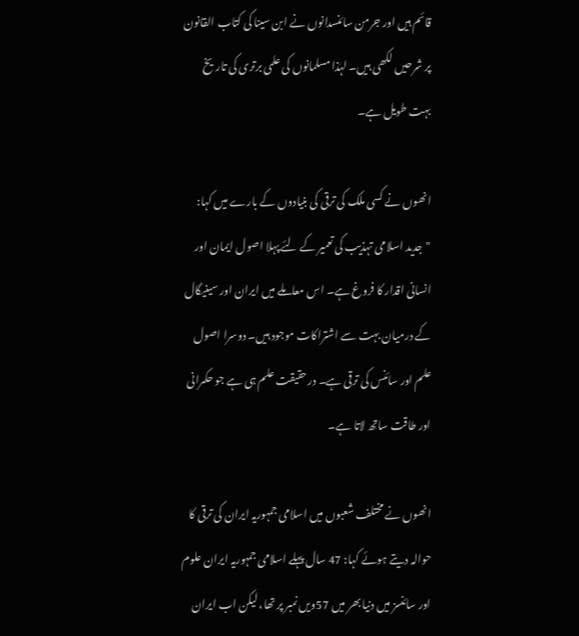قائم ہیں اور جرمن سائنسدانوں نے ابن سینا کی کتاب القانون پر شرحیں لکھی ہیں۔ لہٰذا مسلمانوں کی علمی برتری کی تاریخ بہت طویل ہے۔

انھوں نے کسی ملک کی ترقی کی بنیادوں کے بارے میں کہا: "جدید اسلامی تہذیب کی تعمیر کے لئے پہلا اصول ایمان اور انسانی اقدار کا فروغ ہے۔ اس معاملے میں ایران اور سینیگال کے درمیان بہت سے اشتراکات موجود ہیں۔ دوسرا اصول علم اور سائنس کی ترقی ہے۔ درحقیقت علم ہی ہے جو حکمرانی اور طاقت ساتھ لاتا ہے۔

انھوں نے مختلف شعبوں میں اسلامی جمہوریہ ایران کی ترقی کا حوالہ دیتے ہوئے کہا: 47 سال پہلے اسلامی جمہوریہ ایران علوم اور سائنسز میں دنیا بھر میں 57ویں نمبر پر تھا، لیکن اب ایران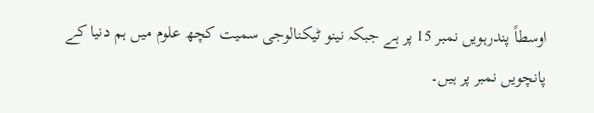اوسطاً پندرہویں نمبر 15 پر ہے جبکہ نینو ٹیکنالوجی سمیت کچھ علوم میں ہم دنیا کے پانچویں نمبر پر ہیں۔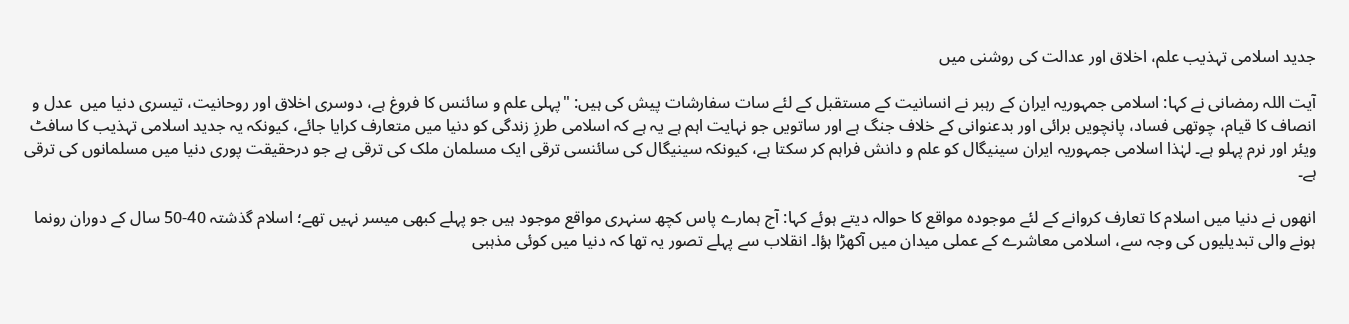جدید اسلامی تہذیب علم، اخلاق اور عدالت کی روشنی میں

آیت اللہ رمضانی نے کہا: اسلامی جمہوریہ ایران کے رہبر نے انسانیت کے مستقبل کے لئے سات سفارشات پیش کی ہیں: "پہلی علم و سائنس کا فروغ ہے، دوسری اخلاق اور روحانیت، تیسری دنیا میں  عدل و انصاف کا قیام، چوتھی فساد، پانچویں برائی اور بدعنوانی کے خلاف جنگ ہے اور ساتویں جو نہایت اہم ہے یہ ہے کہ اسلامی طرزِ زندگی کو دنیا میں متعارف کرایا جائے، کیونکہ یہ جدید اسلامی تہذیب کا سافٹ ویئر اور نرم پہلو ہے۔ لہٰذا اسلامی جمہوریہ ایران سینیگال کو علم و دانش فراہم کر سکتا ہے، کیونکہ سینیگال کی سائنسی ترقی ایک مسلمان ملک کی ترقی ہے جو درحقیقت پوری دنیا میں مسلمانوں کی ترقی ہے۔

انھوں نے دنیا میں اسلام کا تعارف کروانے کے لئے موجودہ مواقع کا حوالہ دیتے ہوئے کہا: آج ہمارے پاس کچھ سنہری مواقع موجود ہیں جو پہلے کبھی میسر نہیں تھے؛ اسلام گذشتہ 40-50 سال کے دوران رونما ہونے والی تبدیلیوں کی وجہ سے، اسلامی معاشرے کے عملی میدان میں آکھڑا ہؤا۔ انقلاب سے پہلے تصور یہ تھا کہ دنیا میں کوئی مذہبی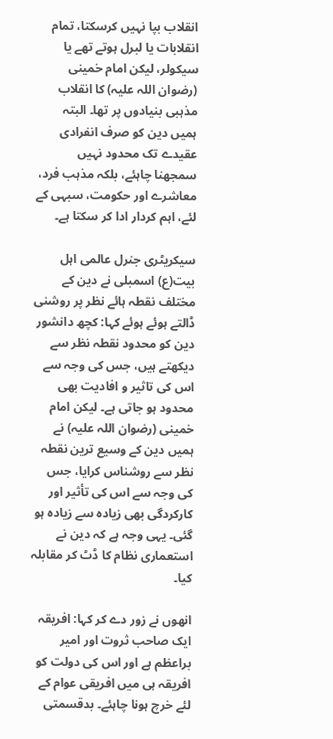انقلاب بپا نہیں کرسکتا، تمام انقلابات یا لبرل ہوتے تھے یا سیکولر، لیکن امام خمینی (رضوان اللہ علیہ) کا انقلاب مذہبی بنیادوں پر تھا۔ البتہ ہمیں دین کو صرف انفرادی عقیدے تک محدود نہیں سمجھنا چاہئے، بلکہ مذہب فرد، معاشرے اور حکومت، سبہی کے لئے، اہم کردار ادا کر سکتا ہے۔

سیکریٹری جنرل عالمی اہل بیت(ع) اسمبلی نے دین کے مختلف نقطہ ہائے نظر پر روشنی ڈالتے ہوئے ہوئے کہا: کچھ دانشور دین کو محدود نقطہ نظر سے دیکھتے ہیں، جس کی وجہ سے اس کی تاثیر و افادیت بھی محدود ہو جاتی ہے۔ لیکن امام خمینی (رضوان اللہ علیہ) نے ہمیں دین کے وسیع ترین نقطہ نظر سے روشناس کرایا، جس کی وجہ سے اس کی تأثیر اور کارکردگی بھی زیادہ سے زیادہ ہو گئی۔ یہی وجہ ہے کہ دین نے استعماری نظام کا ڈٹ کر مقابلہ کیا۔

انھوں نے زور دے کر کہا: افریقہ ایک صاحب ثروت اور امیر براعظم ہے اور اس کی دولت کو افریقہ ہی میں افریقی عوام کے لئے خرچ ہونا چاہئے۔ بدقسمتی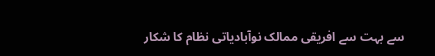سے بہت سے افریقی ممالک نوآبادیاتی نظام کا شکار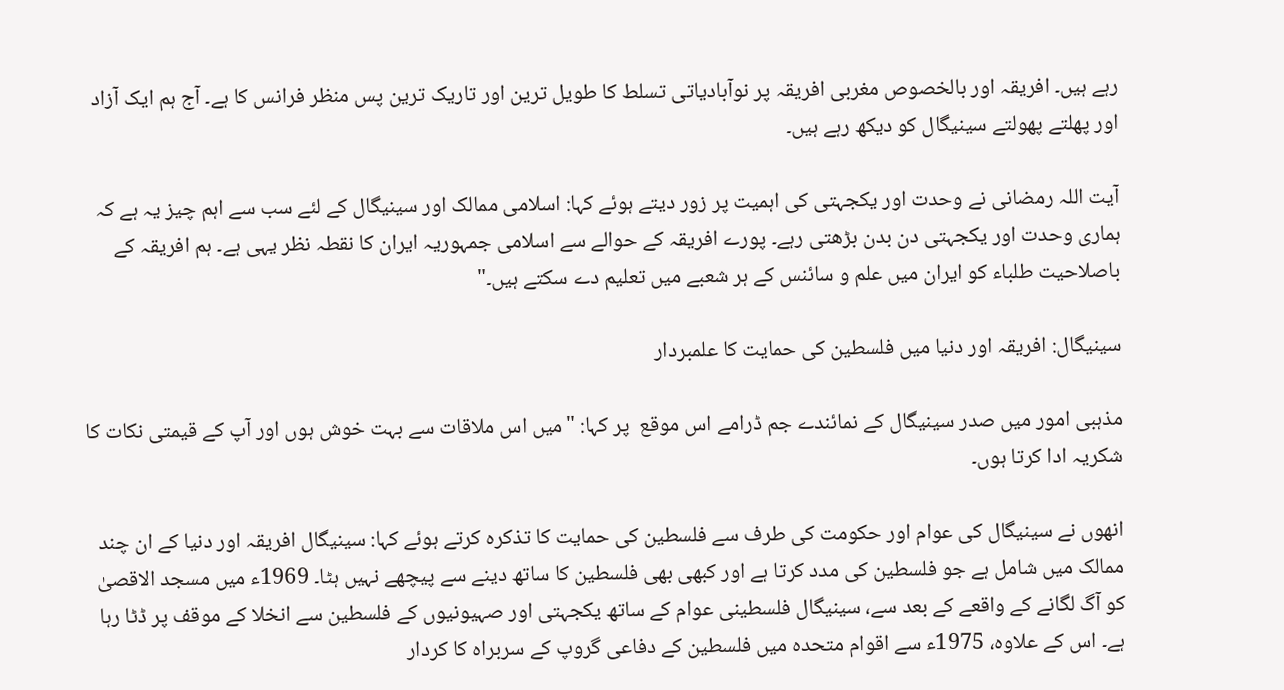رہے ہیں۔ افریقہ اور بالخصوص مغربی افریقہ پر نوآبادیاتی تسلط کا طویل ترین اور تاریک ترین پس منظر فرانس کا ہے۔ آج ہم ایک آزاد اور پھلتے پھولتے سینیگال کو دیکھ رہے ہیں۔

آیت اللہ رمضانی نے وحدت اور یکجہتی کی اہمیت پر زور دیتے ہوئے کہا: اسلامی ممالک اور سینیگال کے لئے سب سے اہم چیز یہ ہے کہ ہماری وحدت اور یکجہتی دن بدن بڑھتی رہے۔ پورے افریقہ کے حوالے سے اسلامی جمہوریہ ایران کا نقطہ نظر یہی ہے۔ ہم افریقہ کے باصلاحیت طلباء کو ایران میں علم و سائنس کے ہر شعبے میں تعلیم دے سکتے ہیں۔"

سینیگال: افریقہ اور دنیا میں فلسطین کی حمایت کا علمبردار

مذہبی امور میں صدر سینیگال کے نمائندے جم ڈرامے اس موقع  پر کہا: "میں اس ملاقات سے بہت خوش ہوں اور آپ کے قیمتی نکات کا شکریہ ادا کرتا ہوں۔

انھوں نے سینیگال کی عوام اور حکومت کی طرف سے فلسطین کی حمایت کا تذکرہ کرتے ہوئے کہا: سینیگال افریقہ اور دنیا کے ان چند ممالک میں شامل ہے جو فلسطین کی مدد کرتا ہے اور کبھی بھی فلسطین کا ساتھ دینے سے پیچھے نہیں ہٹا۔ 1969ء میں مسجد الاقصیٰ کو آگ لگانے کے واقعے کے بعد سے، سینیگال فلسطینی عوام کے ساتھ یکجہتی اور صہیونیوں کے فلسطین سے انخلا کے موقف پر ڈٹا رہا ہے۔ اس کے علاوہ، 1975ء سے اقوام متحدہ میں فلسطین کے دفاعی گروپ کے سربراہ کا کردار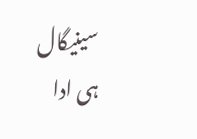سینیگال ہی ادا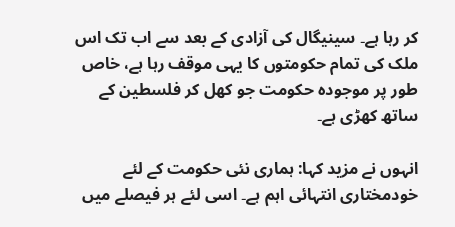کر رہا ہے۔ سینیگال کی آزادی کے بعد سے اب تک اس ملک کی تمام حکومتوں کا یہی موقف رہا ہے، خاص طور پر موجودہ حکومت جو کھل کر فلسطین کے ساتھ کھڑی ہے۔

انہوں نے مزید کہا: ہماری نئی حکومت کے لئے خودمختاری انتہائی اہم ہے۔ اسی لئے ہر فیصلے میں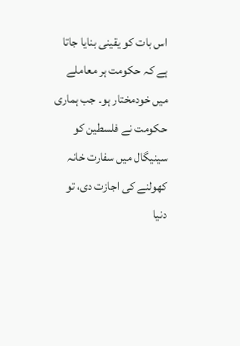اس بات کو یقینی بنایا جاتا ہے کہ حکومت ہر معاملے میں خودمختار ہو۔ جب ہماری حکومت نے فلسطین کو سینیگال میں سفارت خانہ کھولنے کی اجازت دی، تو دنیا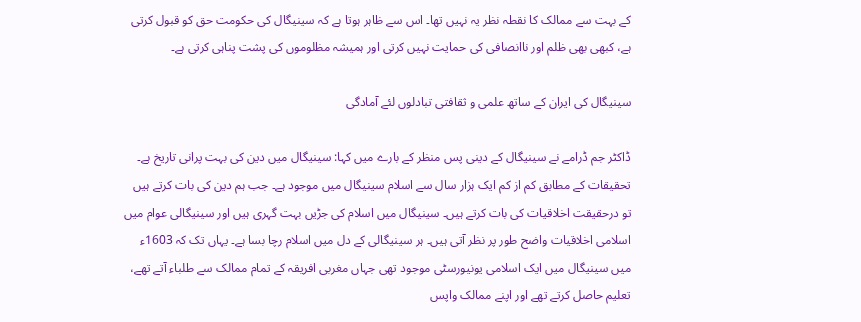کے بہت سے ممالک کا نقطہ نظر یہ نہیں تھا۔ اس سے ظاہر ہوتا ہے کہ سینیگال کی حکومت حق کو قبول کرتی ہے، کبھی بھی ظلم اور ناانصافی کی حمایت نہیں کرتی اور ہمیشہ مظلوموں کی پشت پناہی کرتی ہے۔

سینیگال کی ایران کے ساتھ علمی و ثقافتی تبادلوں لئے آمادگی

ڈاکٹر جم ڈرامے نے سینیگال کے دینی پس منظر کے بارے میں کہا: سینیگال میں دین کی بہت پرانی تاریخ ہے۔ تحقیقات کے مطابق کم از کم ایک ہزار سال سے اسلام سینیگال میں موجود ہے۔ جب ہم دین کی بات کرتے ہیں تو درحقیقت اخلاقیات کی بات کرتے ہیں۔ سینیگال میں اسلام کی جڑیں بہت گہری ہیں اور سینیگالی عوام میں اسلامی اخلاقیات واضح طور پر نظر آتی ہیں۔ ہر سینیگالی کے دل میں اسلام رچا بسا ہے۔ یہاں تک کہ 1603ء میں سینیگال میں ایک اسلامی یونیورسٹی موجود تھی جہاں مغربی افریقہ کے تمام ممالک سے طلباء آتے تھے، تعلیم حاصل کرتے تھے اور اپنے ممالک واپس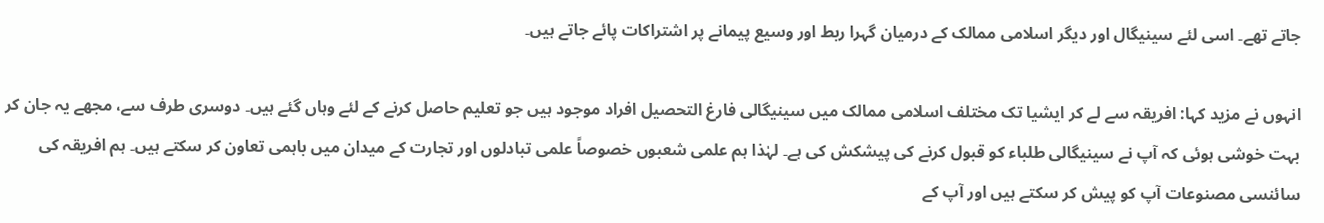جاتے تھے۔ اسی لئے سینیگال اور دیگر اسلامی ممالک کے درمیان گہرا ربط اور وسیع پیمانے پر اشتراکات پائے جاتے ہیں۔

انہوں نے مزید کہا: افریقہ سے لے کر ایشیا تک مختلف اسلامی ممالک میں سینیگالی فارغ التحصیل افراد موجود ہیں جو تعلیم حاصل کرنے کے لئے وہاں گئے ہیں۔ دوسری طرف سے، مجھے یہ جان کر بہت خوشی ہوئی کہ آپ نے سینیگالی طلباء کو قبول کرنے کی پیشکش کی ہے۔ لہٰذا ہم علمی شعبوں خصوصاً علمی تبادلوں اور تجارت کے میدان میں باہمی تعاون کر سکتے ہیں۔ ہم افریقہ کی سائنسی مصنوعات آپ کو پیش کر سکتے ہیں اور آپ کے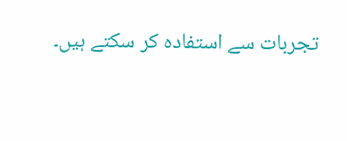تجربات سے استفادہ کر سکتے ہیں۔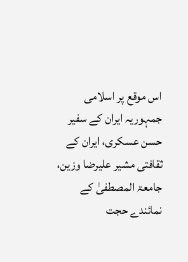اس موقع پر اسلامی جمہوریہ ایران کے سفیر حسن عسکری، ایران کے ثقافتی مشیر علیرضا وزین، جامعۃ المصطفیٰ کے نمائندے حجت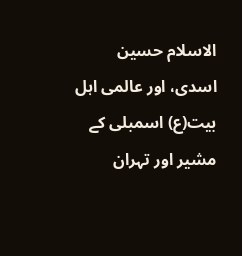الاسلام حسین اسدی، اور عالمی اہل بیت(ع) اسمبلی کے مشیر اور تہران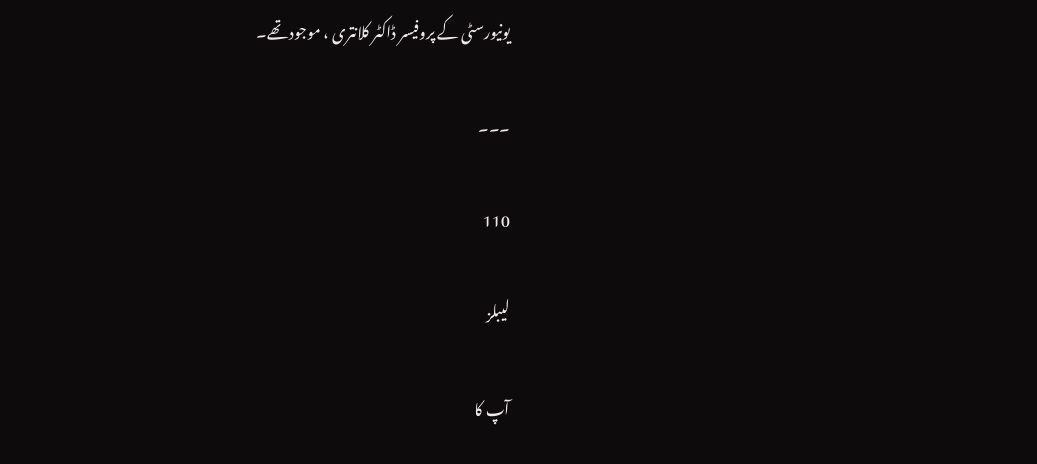یونیورسٹی کے پروفیسر ڈاکٹر کلانتری ، موجود تھے۔

۔۔۔

110

لیبلز

آپ کا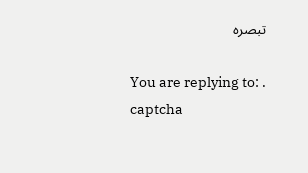تبصرہ

You are replying to: .
captcha